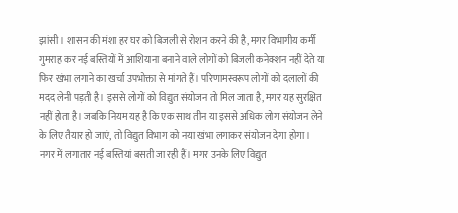झांसी। शासन की मंशा हर घर को बिजली से रोशन करने की है, मगर विभागीय कर्मी गुमराह कर नई बस्तियों में आशियाना बनाने वाले लोगों को बिजली कनेक्शन नहीं देते या फिर खंभा लगाने का खर्चा उपभोक्ता से मांगते हैं। परिणामस्वरूप लोगों को दलालों की मदद लेनी पड़ती है। इससे लोगों को विद्युत संयोजन तो मिल जाता है, मगर यह सुरक्षित नहीं होता है। जबकि नियम यह है कि एक साथ तीन या इससे अधिक लोग संयोजन लेने के लिए तैयार हो जाएं, तो विद्युत विभाग को नया खंभा लगाकर संयोजन देगा होगा।
नगर में लगातार नई बस्तियां बसती जा रही हैं। मगर उनके लिए विद्युत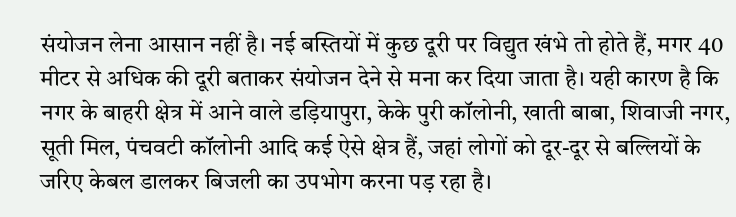संयोजन लेना आसान नहीं है। नई बस्तियों में कुछ दूरी पर विद्युत खंभे तो होते हैं, मगर 40 मीटर से अधिक की दूरी बताकर संयोजन देने से मना कर दिया जाता है। यही कारण है कि नगर के बाहरी क्षेत्र में आने वाले डड़ियापुरा, केके पुरी कॉलोनी, खाती बाबा, शिवाजी नगर, सूती मिल, पंचवटी कॉलोनी आदि कई ऐसे क्षेत्र हैं, जहां लोगों को दूर-दूर से बल्लियों के जरिए केबल डालकर बिजली का उपभोग करना पड़ रहा है।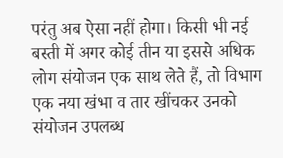परंतु अब ऐसा नहीं होगा। किसी भी नई बस्ती में अगर कोई तीन या इससे अधिक लोग संयोजन एक साथ लेते हैं, तो विभाग एक नया खंभा व तार खींचकर उनको संयोजन उपलब्ध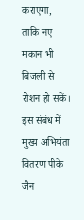कराएगा, ताकि नए मकान भी बिजली से रोशन हो सकें।
इस संबंध में मुख्य अभियंता वितरण पीके जैन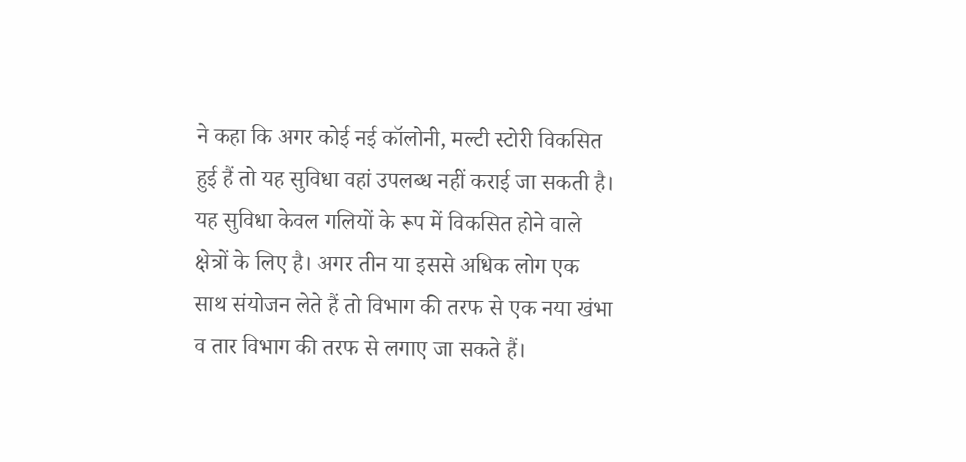ने कहा कि अगर कोई नई कॉलोनी, मल्टी स्टोरी विकसित हुई हैं तो यह सुविधा वहां उपलब्ध नहीं कराई जा सकती है। यह सुविधा केवल गलियों के रूप में विकसित होने वाले क्षेत्रों के लिए है। अगर तीन या इससे अधिक लोग एक साथ संयोजन लेते हैं तो विभाग की तरफ से एक नया खंभा व तार विभाग की तरफ से लगाए जा सकते हैं।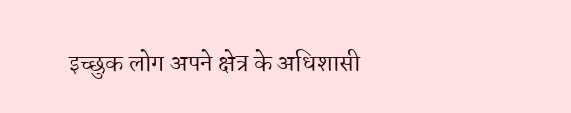इच्छुक लोग अपने क्षेत्र के अधिशासी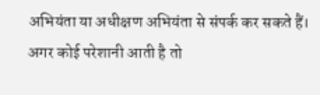अभियंता या अधीक्षण अभियंता से संपर्क कर सकते हैं। अगर कोई परेशानी आती है तो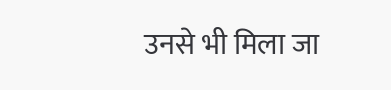उनसे भी मिला जा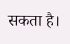सकता है।